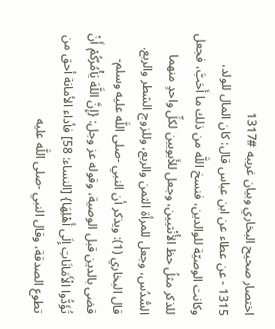اختصار صحيح البخاري وبيان غريبه #1317
1315 - عن عطاء عن ابن عباس قال: كان المال للولد، وكانت الوصيّة للوالدين، فنسخ اللَّه من ذلك ما أَحَبَّ، فجعل للذكر مثلُ حظ الأُنْثيين، وجعل للأَبويين لكلِّ واحدٍ منهما السُّدُس، وجعل للمرأة الثمن والربع، وللزوج الشطر والربع. قال البخاري (1): ويذكر أن النبي -صلى اللَّه عليه وسلم- قضى بالدين قبل الوصية، وقوله عز وجل: {إِنَّ اللَّهَ يَأْمُرُكُمْ أَنْ تُؤَدُّوا الْأَمَانَاتِ إِلَى أَهْلِهَا} [النساء: 58] فأداء الأمانة أحق من تطوع الصدقة، وقال النبي -صلى اللَّه عليه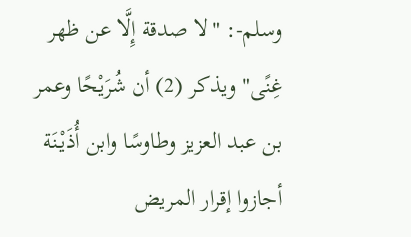وسلم-: "لا صدقة إِلَّا عن ظهر غِنًى" ويذكر (2) أن شُرَيْحًا وعمر بن عبد العزيز وطاوسًا وابن أُذَيْنَة أجازوا إقرار المريض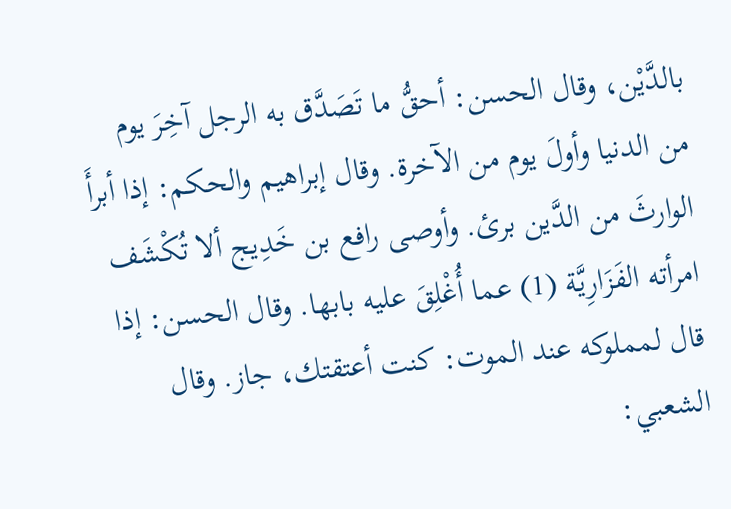بالدَّيْن، وقال الحسن: أحقُّ ما تَصَدَّق به الرجل آخِرَ يوم من الدنيا وأولَ يوم من الآخرة. وقال إبراهيم والحكم: إذا أبرأَ الوارثَ من الدَّين برئ. وأوصى رافع بن خَدِيج ألا تُكْشَف امرأته الفَزَارِيَّة (1) عما أُغْلِقَ عليه بابها. وقال الحسن: إذا قال لمملوكه عند الموت: كنت أعتقتك، جاز. وقال الشعبي: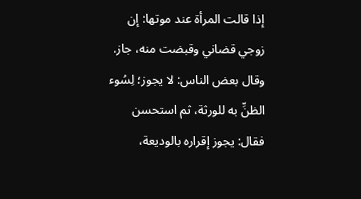إذا قالت المرأة عند موتها: إن زوجي قضاني وقبضت منه، جاز. وقال بعض الناس: لا يجوز؛ لِسُوء الظنِّ به للورثة، ثم استحسن فقال: يجوز إقراره بالوديعة،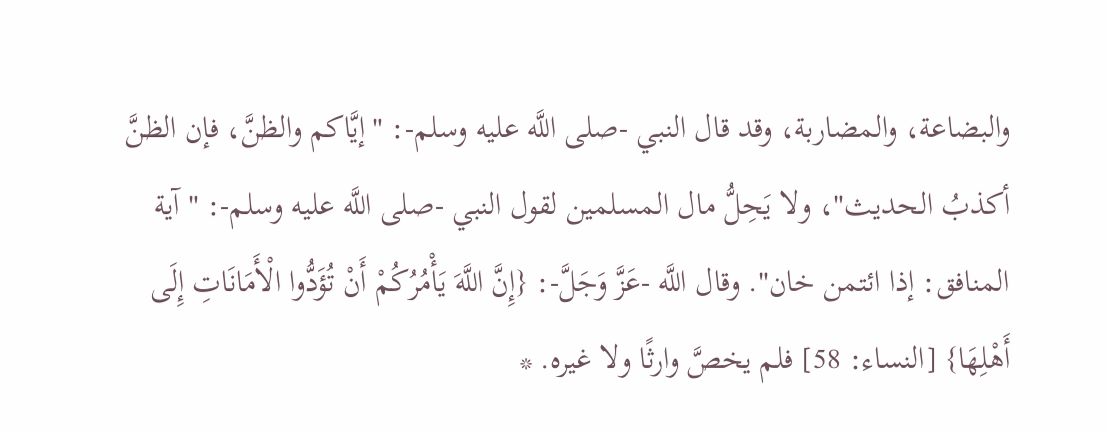والبضاعة، والمضاربة، وقد قال النبي -صلى اللَّه عليه وسلم-: "إيَّاكم والظنَّ، فإن الظنَّ أكذبُ الحديث"، ولا يَحِلُّ مال المسلمين لقول النبي -صلى اللَّه عليه وسلم-: "آية المنافق: إذا ائتمن خان". وقال اللَّه -عَزَّ وَجَلَّ-: {إِنَّ اللَّهَ يَأْمُرُكُمْ أَنْ تُؤَدُّوا الْأَمَانَاتِ إِلَى أَهْلِهَا} [النساء: 58] فلم يخصَّ وارثًا ولا غيره. *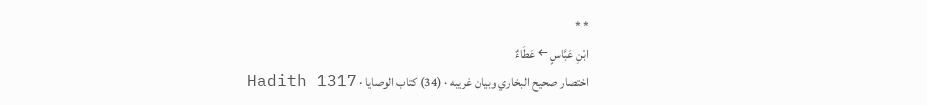* *
ابْنِ عَبَّاسٍ ← عَطَاءٌ
اختصار صحيح البخاري وبيان غريبه · (34) كتاب الوصايا · Hadith 1317